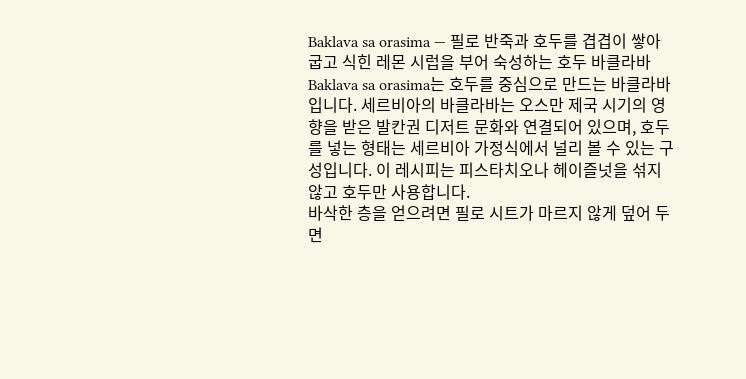Baklava sa orasima — 필로 반죽과 호두를 겹겹이 쌓아 굽고 식힌 레몬 시럽을 부어 숙성하는 호두 바클라바
Baklava sa orasima는 호두를 중심으로 만드는 바클라바입니다. 세르비아의 바클라바는 오스만 제국 시기의 영향을 받은 발칸권 디저트 문화와 연결되어 있으며, 호두를 넣는 형태는 세르비아 가정식에서 널리 볼 수 있는 구성입니다. 이 레시피는 피스타치오나 헤이즐넛을 섞지 않고 호두만 사용합니다.
바삭한 층을 얻으려면 필로 시트가 마르지 않게 덮어 두면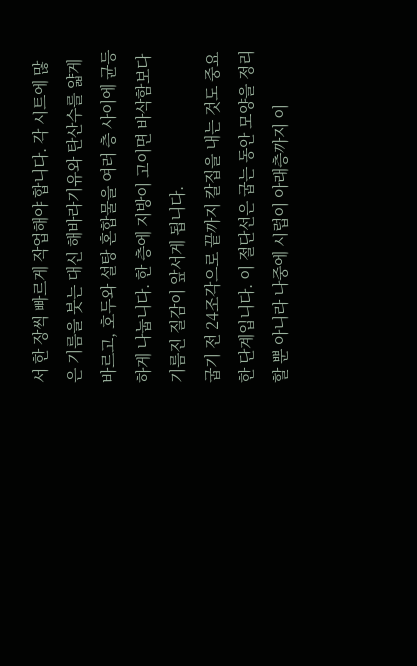서 한 장씩 빠르게 작업해야 합니다. 각 시트에 많은 기름을 붓는 대신 해바라기유와 탄산수를 얇게 바르고, 호두와 설탕 혼합물을 여러 층 사이에 균등하게 나눕니다. 한 층에 지방이 고이면 바삭함보다 기름진 질감이 앞서게 됩니다.
굽기 전 24조각으로 끝까지 칼집을 내는 것도 중요한 단계입니다. 이 절단선은 굽는 동안 모양을 정리할 뿐 아니라 나중에 시럽이 아래층까지 이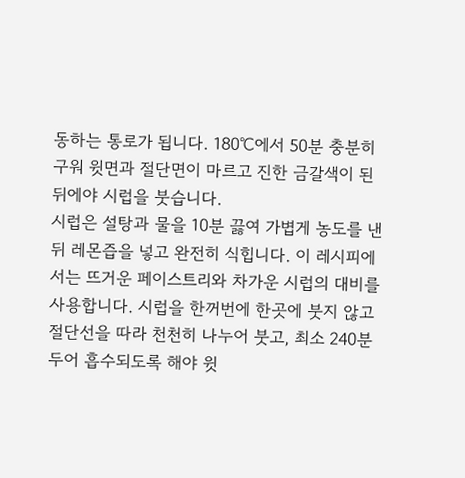동하는 통로가 됩니다. 180℃에서 50분 충분히 구워 윗면과 절단면이 마르고 진한 금갈색이 된 뒤에야 시럽을 붓습니다.
시럽은 설탕과 물을 10분 끓여 가볍게 농도를 낸 뒤 레몬즙을 넣고 완전히 식힙니다. 이 레시피에서는 뜨거운 페이스트리와 차가운 시럽의 대비를 사용합니다. 시럽을 한꺼번에 한곳에 붓지 않고 절단선을 따라 천천히 나누어 붓고, 최소 240분 두어 흡수되도록 해야 윗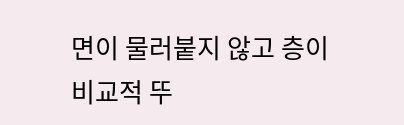면이 물러붙지 않고 층이 비교적 뚜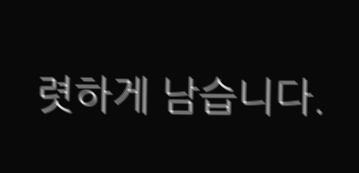렷하게 남습니다.